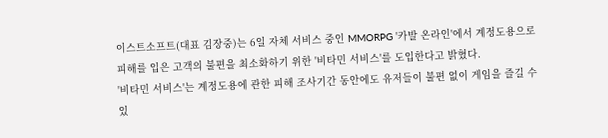이스트소프트(대표 김장중)는 6일 자체 서비스 중인 MMORPG '카발 온라인'에서 계정도용으로 피해를 입은 고객의 불편을 최소화하기 위한 '비타민 서비스'를 도입한다고 밝혔다.
'비타민 서비스'는 계정도용에 관한 피해 조사기간 동안에도 유저들이 불편 없이 게임을 즐길 수 있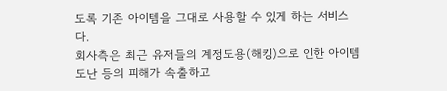도록 기존 아이템을 그대로 사용할 수 있게 하는 서비스다.
회사측은 최근 유저들의 계정도용(해킹)으로 인한 아이템 도난 등의 피해가 속출하고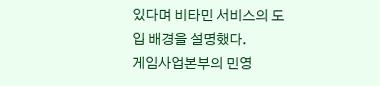있다며 비타민 서비스의 도입 배경을 설명했다.
게임사업본부의 민영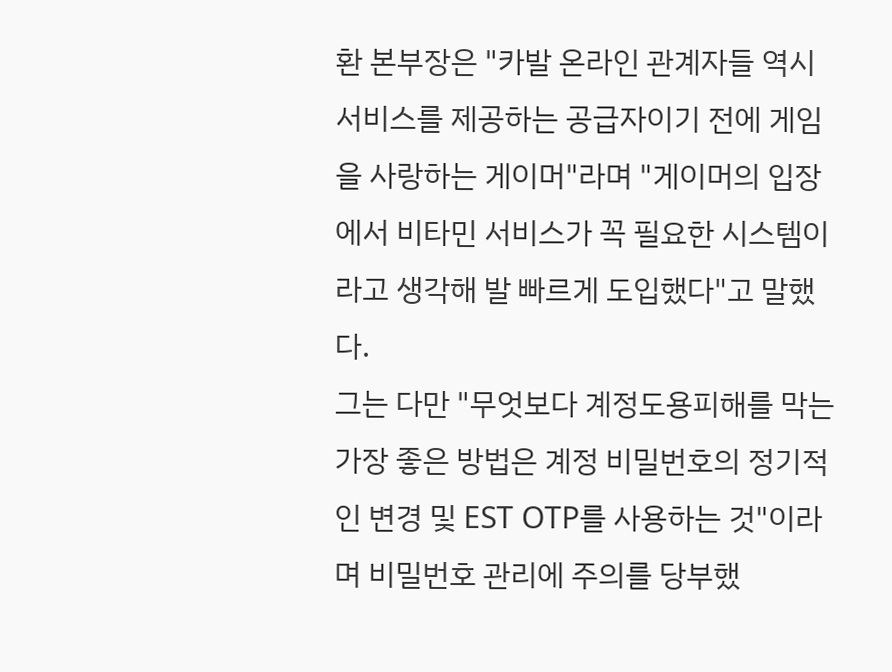환 본부장은 "카발 온라인 관계자들 역시 서비스를 제공하는 공급자이기 전에 게임을 사랑하는 게이머"라며 "게이머의 입장에서 비타민 서비스가 꼭 필요한 시스템이라고 생각해 발 빠르게 도입했다"고 말했다.
그는 다만 "무엇보다 계정도용피해를 막는 가장 좋은 방법은 계정 비밀번호의 정기적인 변경 및 EST OTP를 사용하는 것"이라며 비밀번호 관리에 주의를 당부했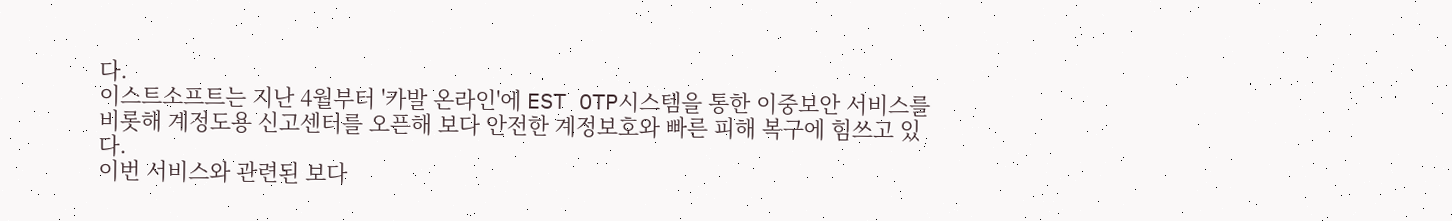다.
이스트소프트는 지난 4월부터 '카발 온라인'에 EST OTP시스템을 통한 이중보안 서비스를 비롯해 계정도용 신고센터를 오픈해 보다 안전한 계정보호와 빠른 피해 복구에 힘쓰고 있다.
이번 서비스와 관련된 보다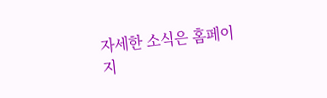자세한 소식은 홈페이지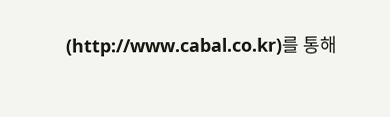(http://www.cabal.co.kr)를 통해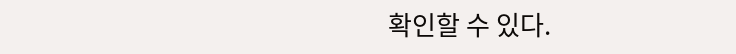확인할 수 있다.